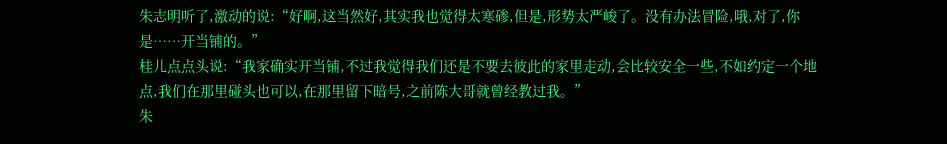朱志明听了,激动的说:“好啊,这当然好,其实我也觉得太寒碜,但是,形势太严峻了。没有办法冒险,哦,对了,你是……开当铺的。”
桂儿点点头说:“我家确实开当铺,不过我觉得我们还是不要去彼此的家里走动,会比较安全一些,不如约定一个地点,我们在那里碰头也可以,在那里留下暗号,之前陈大哥就曾经教过我。”
朱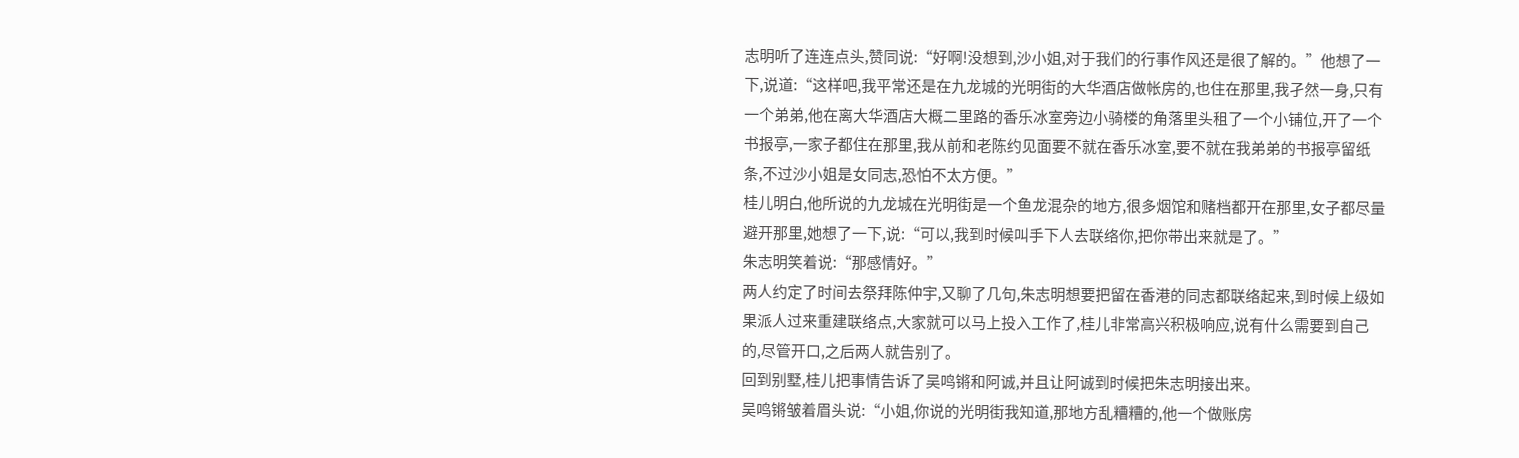志明听了连连点头,赞同说:“好啊!没想到,沙小姐,对于我们的行事作风还是很了解的。”他想了一下,说道:“这样吧,我平常还是在九龙城的光明街的大华酒店做帐房的,也住在那里,我孑然一身,只有一个弟弟,他在离大华酒店大概二里路的香乐冰室旁边小骑楼的角落里头租了一个小铺位,开了一个书报亭,一家子都住在那里,我从前和老陈约见面要不就在香乐冰室,要不就在我弟弟的书报亭留纸条,不过沙小姐是女同志,恐怕不太方便。”
桂儿明白,他所说的九龙城在光明街是一个鱼龙混杂的地方,很多烟馆和赌档都开在那里,女子都尽量避开那里,她想了一下,说:“可以,我到时候叫手下人去联络你,把你带出来就是了。”
朱志明笑着说:“那感情好。”
两人约定了时间去祭拜陈仲宇,又聊了几句,朱志明想要把留在香港的同志都联络起来,到时候上级如果派人过来重建联络点,大家就可以马上投入工作了,桂儿非常高兴积极响应,说有什么需要到自己的,尽管开口,之后两人就告别了。
回到别墅,桂儿把事情告诉了吴鸣锵和阿诚,并且让阿诚到时候把朱志明接出来。
吴鸣锵皱着眉头说:“小姐,你说的光明街我知道,那地方乱糟糟的,他一个做账房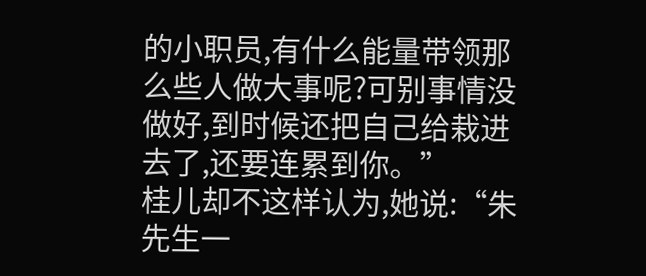的小职员,有什么能量带领那么些人做大事呢?可别事情没做好,到时候还把自己给栽进去了,还要连累到你。”
桂儿却不这样认为,她说:“朱先生一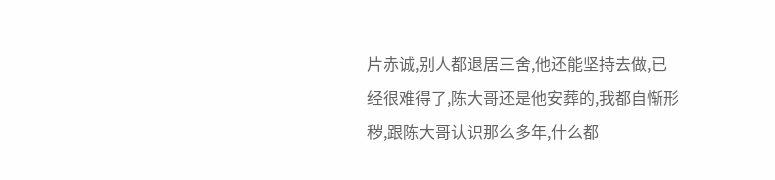片赤诚,别人都退居三舍,他还能坚持去做,已经很难得了,陈大哥还是他安葬的,我都自惭形秽,跟陈大哥认识那么多年,什么都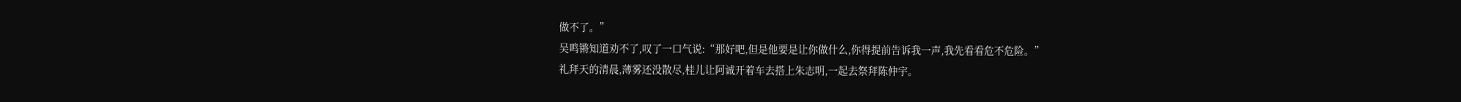做不了。”
吴鸣锵知道劝不了,叹了一口气说:“那好吧,但是他要是让你做什么,你得提前告诉我一声,我先看看危不危险。”
礼拜天的清晨,薄雾还没散尽,桂儿让阿诚开着车去搭上朱志明,一起去祭拜陈仲宇。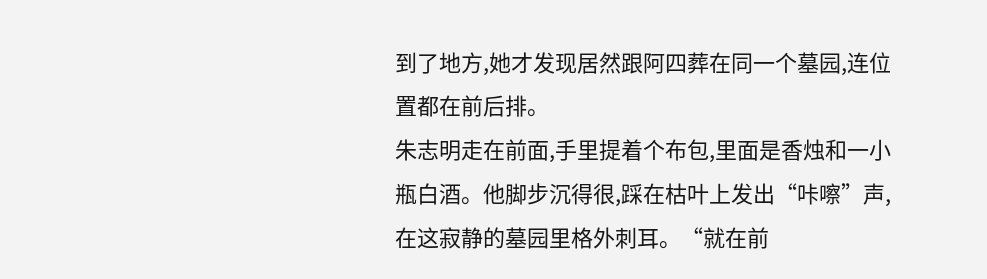到了地方,她才发现居然跟阿四葬在同一个墓园,连位置都在前后排。
朱志明走在前面,手里提着个布包,里面是香烛和一小瓶白酒。他脚步沉得很,踩在枯叶上发出“咔嚓”声,在这寂静的墓园里格外刺耳。“就在前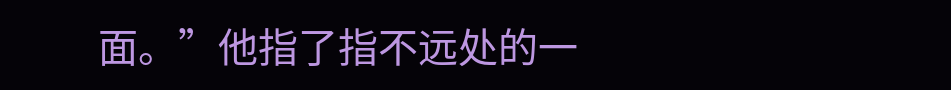面。”他指了指不远处的一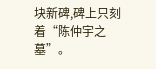块新碑,碑上只刻着“陈仲宇之墓”。